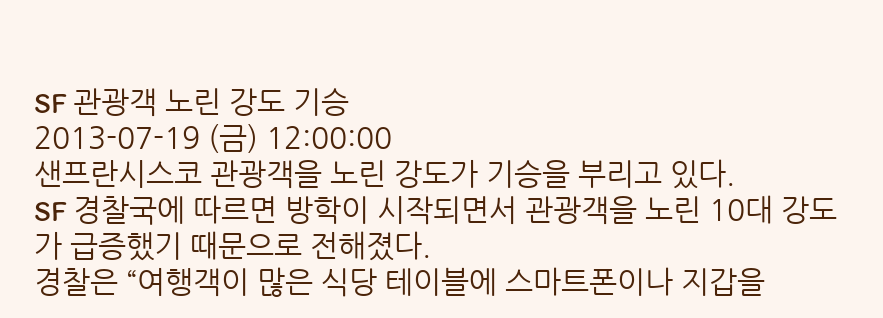SF 관광객 노린 강도 기승
2013-07-19 (금) 12:00:00
샌프란시스코 관광객을 노린 강도가 기승을 부리고 있다.
SF 경찰국에 따르면 방학이 시작되면서 관광객을 노린 10대 강도가 급증했기 때문으로 전해졌다.
경찰은 “여행객이 많은 식당 테이블에 스마트폰이나 지갑을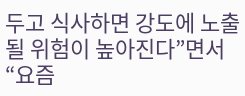두고 식사하면 강도에 노출될 위험이 높아진다”면서 “요즘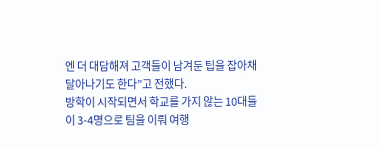엔 더 대담해져 고객들이 남겨둔 팁을 잡아채 달아나기도 한다”고 전했다.
방학이 시작되면서 학교를 가지 않는 10대들이 3-4명으로 팀을 이뤄 여행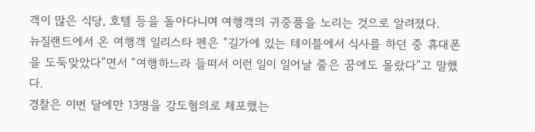객이 많은 식당, 호텔 등을 돌아다니며 여행객의 귀중품을 노리는 것으로 알려졌다.
뉴질랜드에서 온 여행객 일리스타 펜은 “길가에 있는 테이블에서 식사를 하던 중 휴대폰을 도둑맞았다”면서 “여행하느라 들떠서 이런 일이 일어날 줄은 꿈에도 몰랐다”고 말했다.
경찰은 이번 달에만 13명을 강도혐의로 체포했는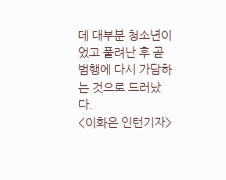데 대부분 청소년이었고 풀려난 후 곧 범행에 다시 가담하는 것으로 드러났다.
<이화은 인턴기자>